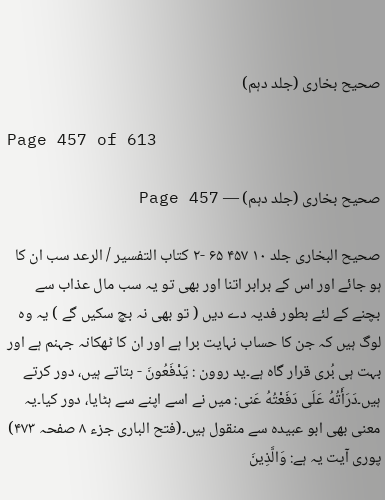صحیح بخاری (جلد دہم)

Page 457 of 613

صحیح بخاری (جلد دہم) — Page 457

صحیح البخاری جلد ۱۰ ۴۵۷ ۶۵ -٢ كتاب التفسير / الرعد سب ان کا ہو جائے اور اس کے برابر اتنا اور بھی تو یہ سب مال عذاب سے بچنے کے لئے بطور فدیہ دے دیں ( تو بھی نہ بچ سکیں گے ) یہ وہ لوگ ہیں کہ جن کا حساب نہایت برا ہے اور ان کا ٹھکانہ جہنم ہے اور بہت ہی بُری قرار گاہ ہے۔يد روون : يَدْفَعُونَ - بتاتے ہیں، دور کرتے ہیں۔دَرَأَتُهُ عَلَى دَفَعْتُهُ عَنی: میں نے اسے اپنے سے ہٹایا، دور کیا۔یہ معنی بھی ابو عبیدہ سے منقول ہیں۔(فتح الباری جزء ۸ صفحہ ۴۷۳) پوری آیت یہ ہے: وَالَّذِينَ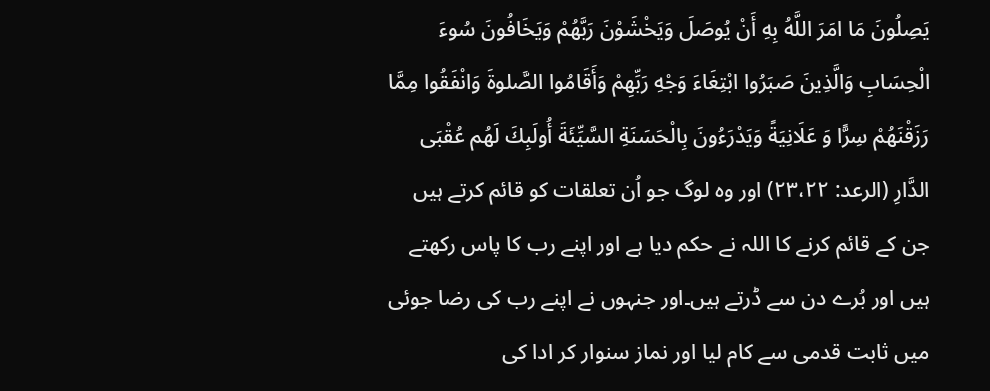يَصِلُونَ مَا امَرَ اللَّهُ بِهِ أَنْ يُوصَلَ وَيَخْشَوْنَ رَبَّهُمْ وَيَخَافُونَ سُوءَ الْحِسَابِ وَالَّذِينَ صَبَرُوا ابْتِغَاءَ وَجْهِ رَبِّهِمْ وَأَقَامُوا الصَّلوةَ وَانْفَقُوا مِمَّا رَزَقْنَهُمْ سِرًّا وَ عَلَانِيَةً وَيَدْرَءُونَ بِالْحَسَنَةِ السَّيِّئَةَ أُولَبِكَ لَهُم عُقْبَى الدَّارِ (الرعد: ۲۳،۲۲) اور وہ لوگ جو اُن تعلقات کو قائم کرتے ہیں جن کے قائم کرنے کا اللہ نے حکم دیا ہے اور اپنے رب کا پاس رکھتے ہیں اور بُرے دن سے ڈرتے ہیں۔اور جنہوں نے اپنے رب کی رضا جوئی میں ثابت قدمی سے کام لیا اور نماز سنوار کر ادا کی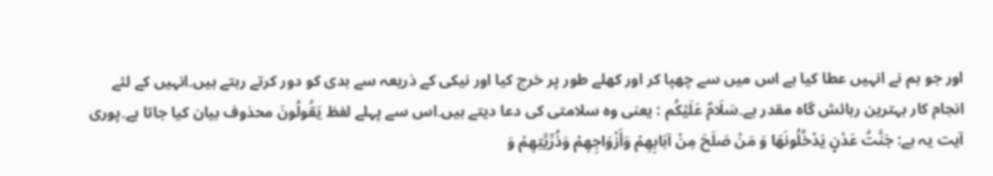اور جو ہم نے انہیں عطا کیا ہے اس میں سے چھپا کر اور کھلے طور پر خرچ کیا اور نیکی کے ذریعہ سے بدی کو دور کرتے رہتے ہیں۔انہیں کے لئے انجام کار بہترین رہائش گاہ مقدر ہے۔سَلَامٌ عَلَيْكُم : یعنی وہ سلامتی کی دعا دیتے ہیں۔اس سے پہلے لفظ يَقُولُونَ محذوف بیان کیا جاتا ہے۔پوری آیت یہ ہے: جَنَّتُ عَدْنٍ يَدْخُلُونَهَا وَ مَنْ صَلَحَ مِنْ آبَابِهِمْ وَأَزْوَاجِهِمْ وَذُرِّيَّتِهِمْ وَ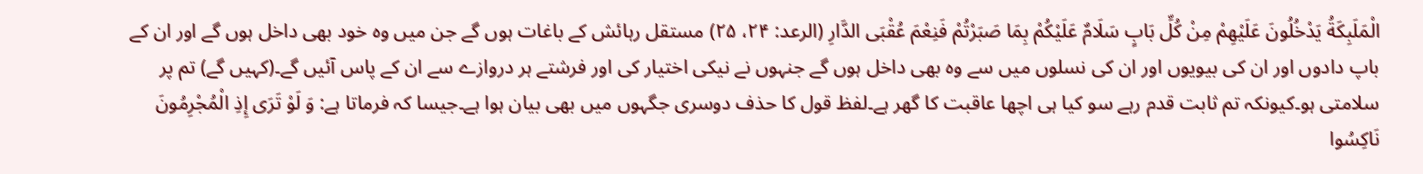الْمَلَبِكَةُ يَدْخُلُونَ عَلَيْهِمْ مِنْ كُلِّ بَابٍ سَلَامٌ عَلَيْكُمْ بِمَا صَبَرْتُمْ فَنِعْمَ عُقْبَى الدَّارِ (الرعد: ۲۴، ۲۵) مستقل رہائش کے باغات ہوں گے جن میں وہ خود بھی داخل ہوں گے اور ان کے باپ دادوں اور ان کی بیویوں اور ان کی نسلوں میں سے وہ بھی داخل ہوں گے جنہوں نے نیکی اختیار کی اور فرشتے ہر دروازے سے ان کے پاس آئیں گے۔(کہیں گے) تم پر سلامتی ہو۔کیونکہ تم ثابت قدم رہے سو کیا ہی اچھا عاقبت کا گھر ہے۔لفظ قول کا حذف دوسری جگہوں میں بھی بیان ہوا ہے۔جیسا کہ فرماتا ہے: وَ لَوْ تَرَى إِذِ الْمُجْرِمُونَ نَاكِسُوا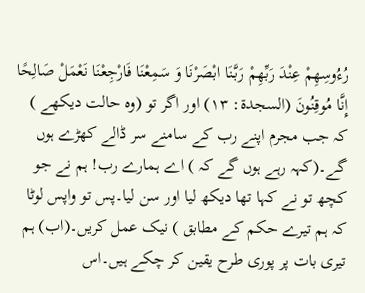رُءُوسِهِمْ عِنْدَ رَبِّهِمْ رَبَّنَا ابْصَرْنَا وَ سَمِعْنَا فَارْجِعْنَا نَعْمَلْ صَالِحًا إِنَّا مُوقِنُونَ (السجدة: ۱۳) اور اگر تو (وہ حالت دیکھے ) کہ جب مجرم اپنے رب کے سامنے سر ڈالے کھڑے ہوں گے۔(کہہ رہے ہوں گے کہ ) اے ہمارے رب! ہم نے جو کچھ تو نے کہا تھا دیکھ لیا اور سن لیا۔پس تو واپس لوٹا کہ ہم تیرے حکم کے مطابق ) نیک عمل کریں۔(اب) ہم تیری بات پر پوری طرح یقین کر چکے ہیں۔اس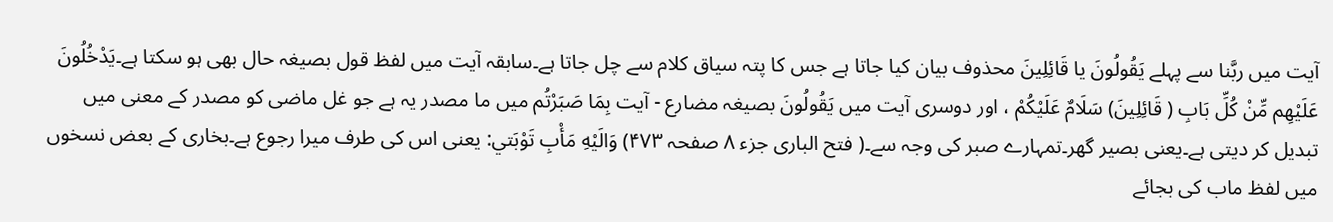آیت میں ربَّنا سے پہلے يَقُولُونَ يا قَائِلِينَ محذوف بیان کیا جاتا ہے جس کا پتہ سیاق کلام سے چل جاتا ہے۔سابقہ آیت میں لفظ قول بصیغہ حال بھی ہو سکتا ہے۔يَدْخُلُونَ عَلَيْهِم مِّنْ كُلِّ بَابِ ( قَائِلِينَ) سَلَامٌ عَلَيْكُمْ ، اور دوسری آیت میں يَقُولُونَ بصیغہ مضارع - آیت بِمَا صَبَرْتُم میں ما مصدر یہ ہے جو غل ماضی کو مصدر کے معنی میں تبدیل کر دیتی ہے۔یعنی بصیر گھر۔تمہارے صبر کی وجہ سے۔( فتح الباری جزء ۸ صفحہ ۴۷۳) وَالَيْهِ مَأْبِ تَوْبَتي: یعنی اس کی طرف میرا رجوع ہے۔بخاری کے بعض نسخوں میں لفظ ماب کی بجائے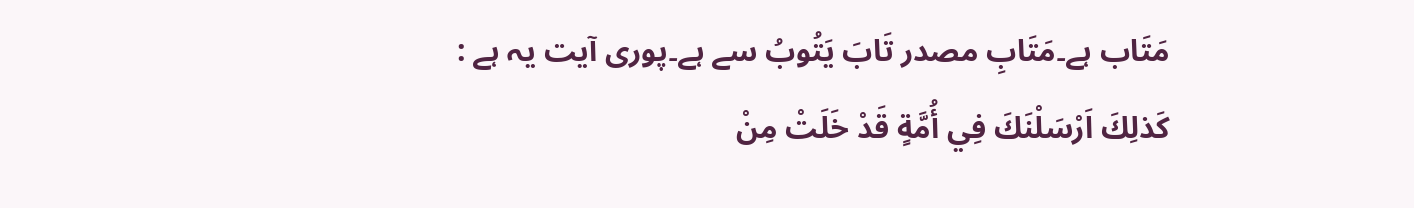مَتَاب ہے۔مَتَابِ مصدر تَابَ يَتُوبُ سے ہے۔پوری آیت یہ ہے : كَذلِكَ اَرْسَلْنَكَ فِي أُمَّةٍ قَدْ خَلَتْ مِنْ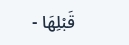قَبْلِهَا -